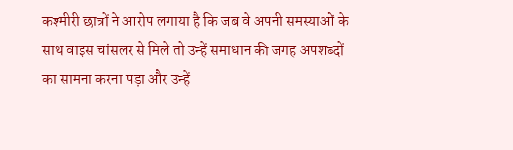कश्मीरी छात्रों ने आरोप लगाया है कि जब वे अपनी समस्याओं के साथ वाइस चांसलर से मिले तो उन्हें समाधान की जगह अपशब्दों का सामना करना पड़ा और उन्हें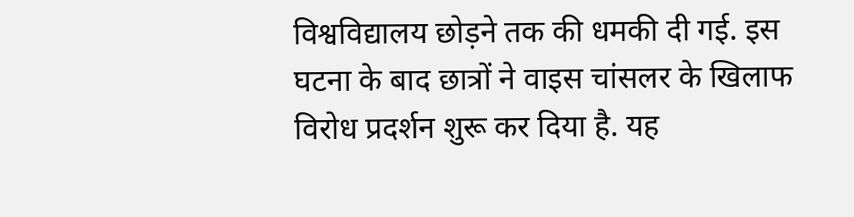विश्वविद्यालय छोड़ने तक की धमकी दी गई. इस घटना के बाद छात्रों ने वाइस चांसलर के खिलाफ विरोध प्रदर्शन शुरू कर दिया है. यह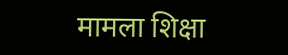मामला शिक्षा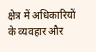क्षेत्र में अधिकारियों के व्यवहार और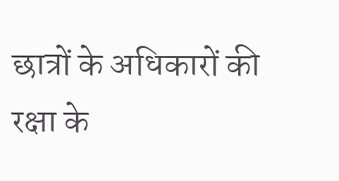छात्रों के अधिकारों की रक्षा के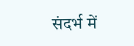संदर्भ में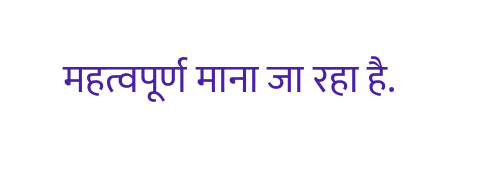महत्वपूर्ण माना जा रहा है.